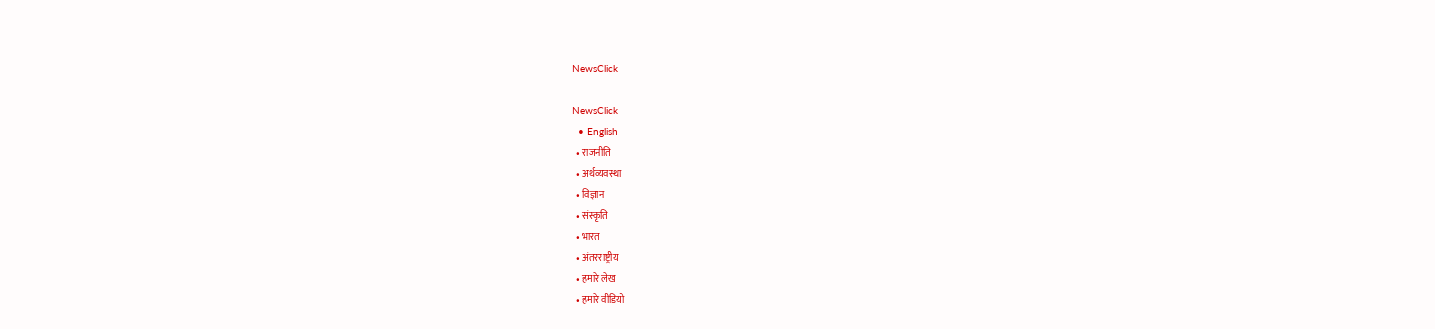NewsClick

NewsClick
  • English
  • राजनीति
  • अर्थव्यवस्था
  • विज्ञान
  • संस्कृति
  • भारत
  • अंतरराष्ट्रीय
  • हमारे लेख
  • हमारे वीडियो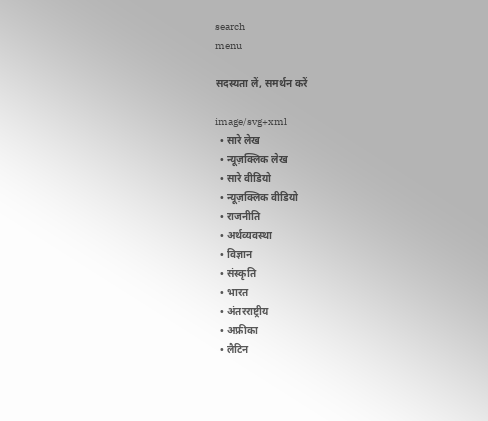search
menu

सदस्यता लें, समर्थन करें

image/svg+xml
  • सारे लेख
  • न्यूज़क्लिक लेख
  • सारे वीडियो
  • न्यूज़क्लिक वीडियो
  • राजनीति
  • अर्थव्यवस्था
  • विज्ञान
  • संस्कृति
  • भारत
  • अंतरराष्ट्रीय
  • अफ्रीका
  • लैटिन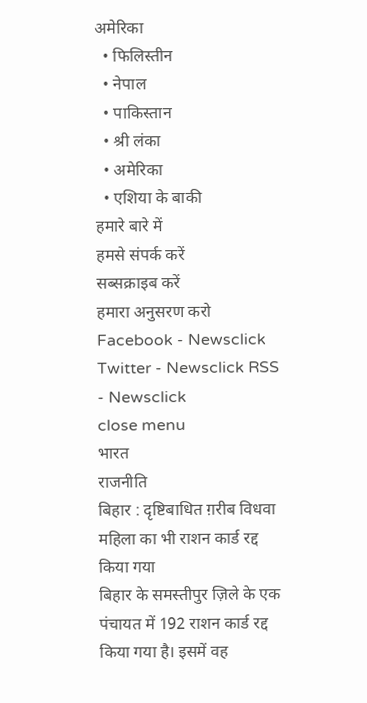अमेरिका
  • फिलिस्तीन
  • नेपाल
  • पाकिस्तान
  • श्री लंका
  • अमेरिका
  • एशिया के बाकी
हमारे बारे में
हमसे संपर्क करें
सब्सक्राइब करें
हमारा अनुसरण करो Facebook - Newsclick Twitter - Newsclick RSS - Newsclick
close menu
भारत
राजनीति
बिहार : दृष्टिबाधित ग़रीब विधवा महिला का भी राशन कार्ड रद्द किया गया
बिहार के समस्तीपुर ज़िले के एक पंचायत में 192 राशन कार्ड रद्द किया गया है। इसमें वह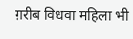ग़रीब विधवा महिला भी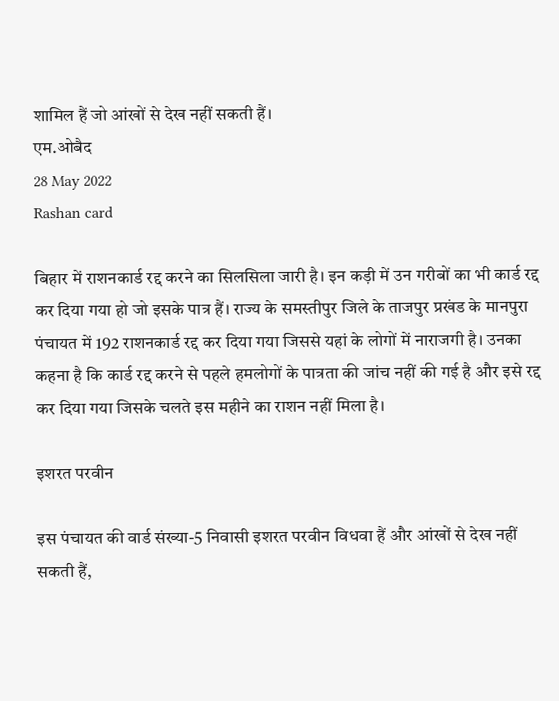शामिल हैं जो आंखों से देख नहीं सकती हैं।
एम.ओबैद
28 May 2022
Rashan card

बिहार में राशनकार्ड रद्द करने का सिलसिला जारी है। इन कड़ी में उन गरीबों का भी कार्ड रद्द कर दिया गया हो जो इसके पात्र हैं। राज्य के समस्तीपुर जिले के ताजपुर प्रखंड के मानपुरा पंचायत में 192 राशनकार्ड रद्द कर दिया गया जिससे यहां के लोगों में नाराजगी है। उनका कहना है कि कार्ड रद्द करने से पहले हमलोगों के पात्रता की जांच नहीं की गई है और इसे रद्द कर दिया गया जिसके चलते इस महीने का राशन नहीं मिला है।

इशरत परवीन

इस पंचायत की वार्ड संख्या-5 निवासी इशरत परवीन विधवा हैं और आंखों से देख नहीं सकती हैं,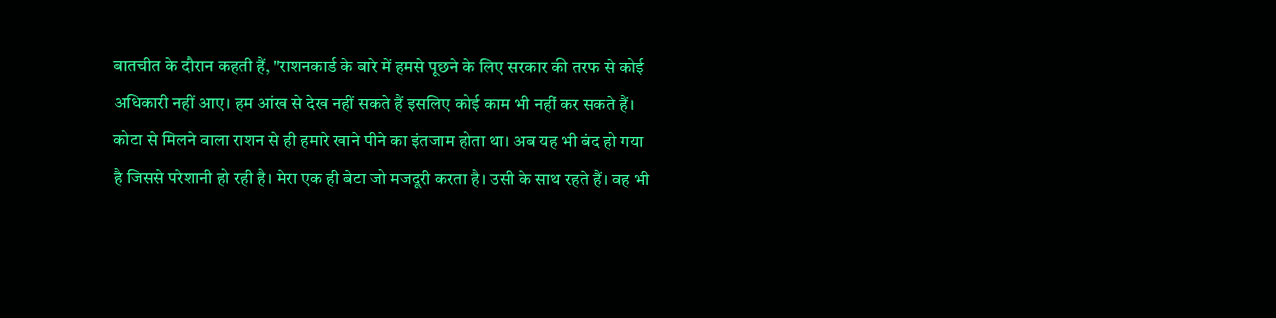बातचीत के दौरान कहती हैं, "राशनकार्ड के बारे में हमसे पूछने के लिए सरकार की तरफ से कोई अधिकारी नहीं आए। हम आंख से देख नहीं सकते हैं इसलिए कोई काम भी नहीं कर सकते हैं। कोटा से मिलने वाला राशन से ही हमारे खाने पीने का इंतजाम होता था। अब यह भी बंद हो गया है जिससे परेशानी हो रही है। मेरा एक ही बेटा जो मजदूरी करता है। उसी के साथ रहते हैं। वह भी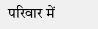परिवार में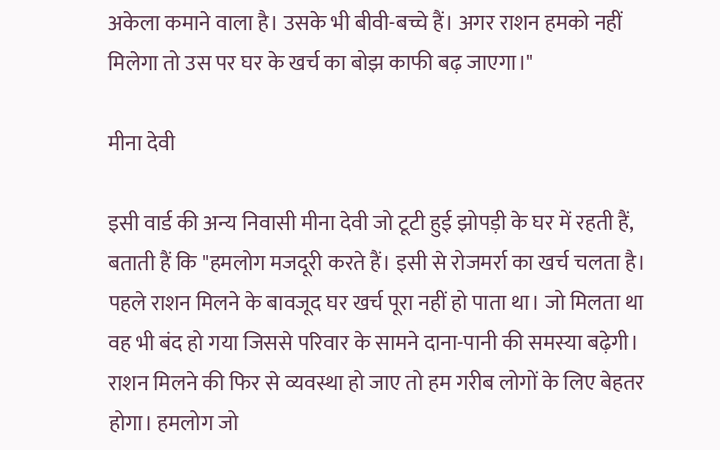अकेला कमाने वाला है। उसके भी बीवी-बच्चे हैं। अगर राशन हमको नहीं मिलेगा तो उस पर घर के खर्च का बोझ काफी बढ़ जाएगा।"

मीना देवी

इसी वार्ड की अन्य निवासी मीना देवी जो टूटी हुई झोपड़ी के घर में रहती हैं, बताती हैं कि "हमलोग मजदूरी करते हैं। इसी से रोजमर्रा का खर्च चलता है। पहले राशन मिलने के बावजूद घर खर्च पूरा नहीं हो पाता था। जो मिलता था वह भी बंद हो गया जिससे परिवार के सामने दाना-पानी की समस्या बढ़ेगी। राशन मिलने की फिर से व्यवस्था हो जाए तो हम गरीब लोगों के लिए बेहतर होगा। हमलोग जो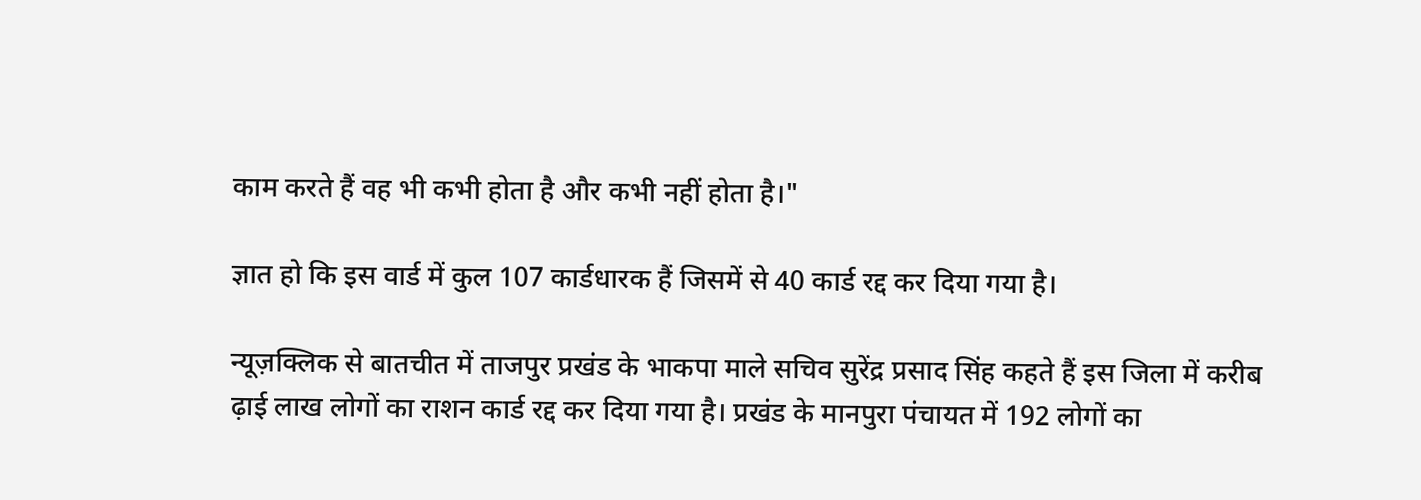काम करते हैं वह भी कभी होता है और कभी नहीं होता है।"

ज्ञात हो कि इस वार्ड में कुल 107 कार्डधारक हैं जिसमें से 40 कार्ड रद्द कर दिया गया है।

न्यूज़क्लिक से बातचीत में ताजपुर प्रखंड के भाकपा माले सचिव सुरेंद्र प्रसाद सिंह कहते हैं इस जिला में करीब ढ़ाई लाख लोगों का राशन कार्ड रद्द कर दिया गया है। प्रखंड के मानपुरा पंचायत में 192 लोगों का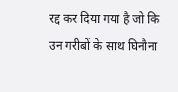रद्द कर दिया गया है जो कि उन गरीबों के साथ घिनौना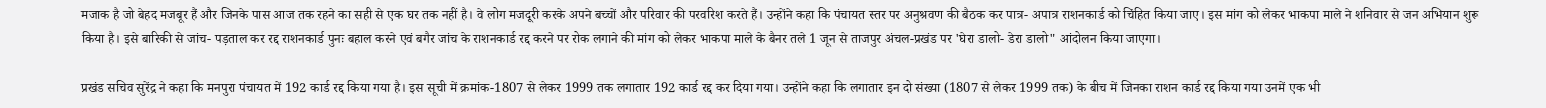मजाक है जो बेहद मजबूर हैं और जिनके पास आज तक रहने का सही से एक घर तक नहीं है। वे लोग मजदूरी करके अपने बच्चों और परिवार की परवरिश करते हैं। उन्होंने कहा कि पंचायत स्तर पर अनुश्रवण की बैठक कर पात्र- अपात्र राशनकार्ड को चिंहित किया जाए। इस मांग को लेकर भाकपा माले ने शनिवार से जन अभियान शुरू किया है। इसे बारिकी से जांच- पड़ताल कर रद्द राशनकार्ड पुनः बहाल करने एवं बगैर जांच के राशनकार्ड रद्द करने पर रोक लगाने की मांग को लेकर भाकपा माले के बैनर तले 1 जून से ताजपुर अंचल-प्रखंड पर 'घेरा डालो- डेरा डालो" आंदोलन किया जाएगा।

प्रखंड सचिव सुरेंद्र ने कहा कि मनपुरा पंचायत में 192 कार्ड रद्द किया गया है। इस सूची में क्रमांक-1807 से लेकर 1999 तक लगातार 192 कार्ड रद्द कर दिया गया। उन्होंने कहा कि लगातार इन दो संख्या (1807 से लेकर 1999 तक) के बीच में जिनका राशन कार्ड रद्द किया गया उनमें एक भी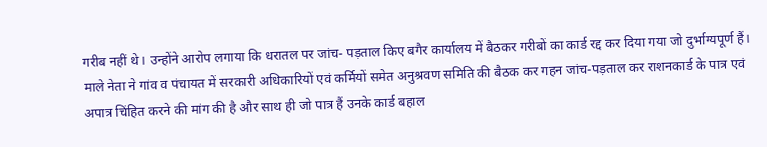गरीब नहीं थे। उन्होंने आरोप लगाया कि धरातल पर जांच- पड़ताल किए बगैर कार्यालय में बैठकर गरीबों का कार्ड रद्द कर दिया गया जो दुर्भाग्यपूर्ण हैं। माले नेता ने गांव व पंचायत में सरकारी अधिकारियों एवं कर्मियों समेत अनुश्रवण समिति की बैठक कर गहन जांच-पड़ताल कर राशनकार्ड के पात्र एवं अपात्र चिंहित करने की मांग की है और साथ ही जो पात्र हैं उनके कार्ड बहाल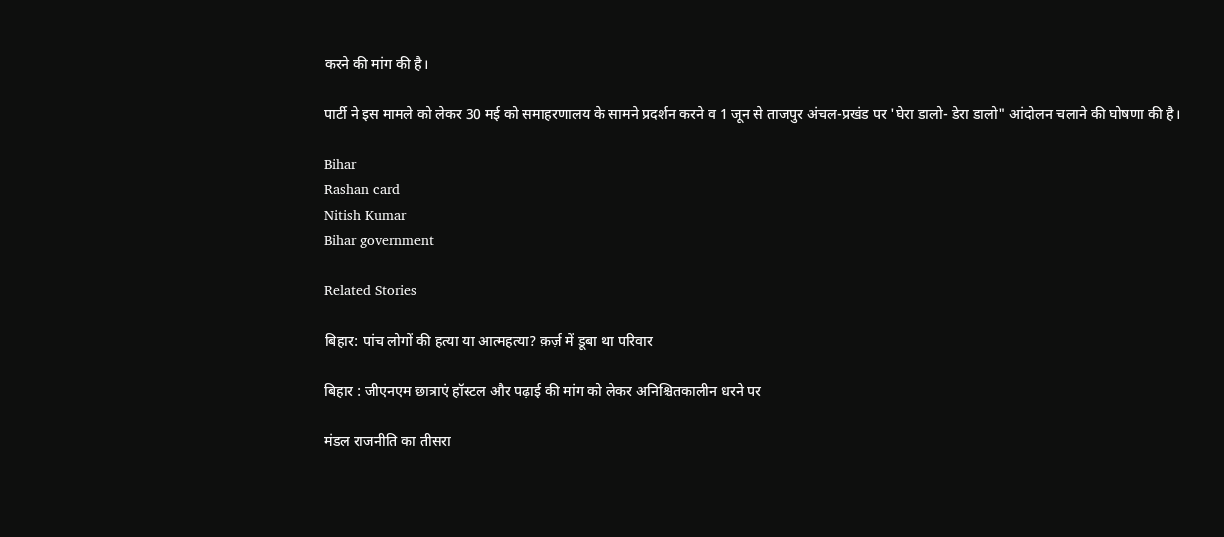करने की मांग की है।

पार्टी ने इस मामले को लेकर 30 मई को समाहरणालय के सामने प्रदर्शन करने व 1 जून से ताजपुर अंचल-प्रखंड पर 'घेरा डालो- डेरा डालो" आंदोलन चलाने की घोषणा की है।

Bihar
Rashan card
Nitish Kumar
Bihar government

Related Stories

बिहार: पांच लोगों की हत्या या आत्महत्या? क़र्ज़ में डूबा था परिवार

बिहार : जीएनएम छात्राएं हॉस्टल और पढ़ाई की मांग को लेकर अनिश्चितकालीन धरने पर

मंडल राजनीति का तीसरा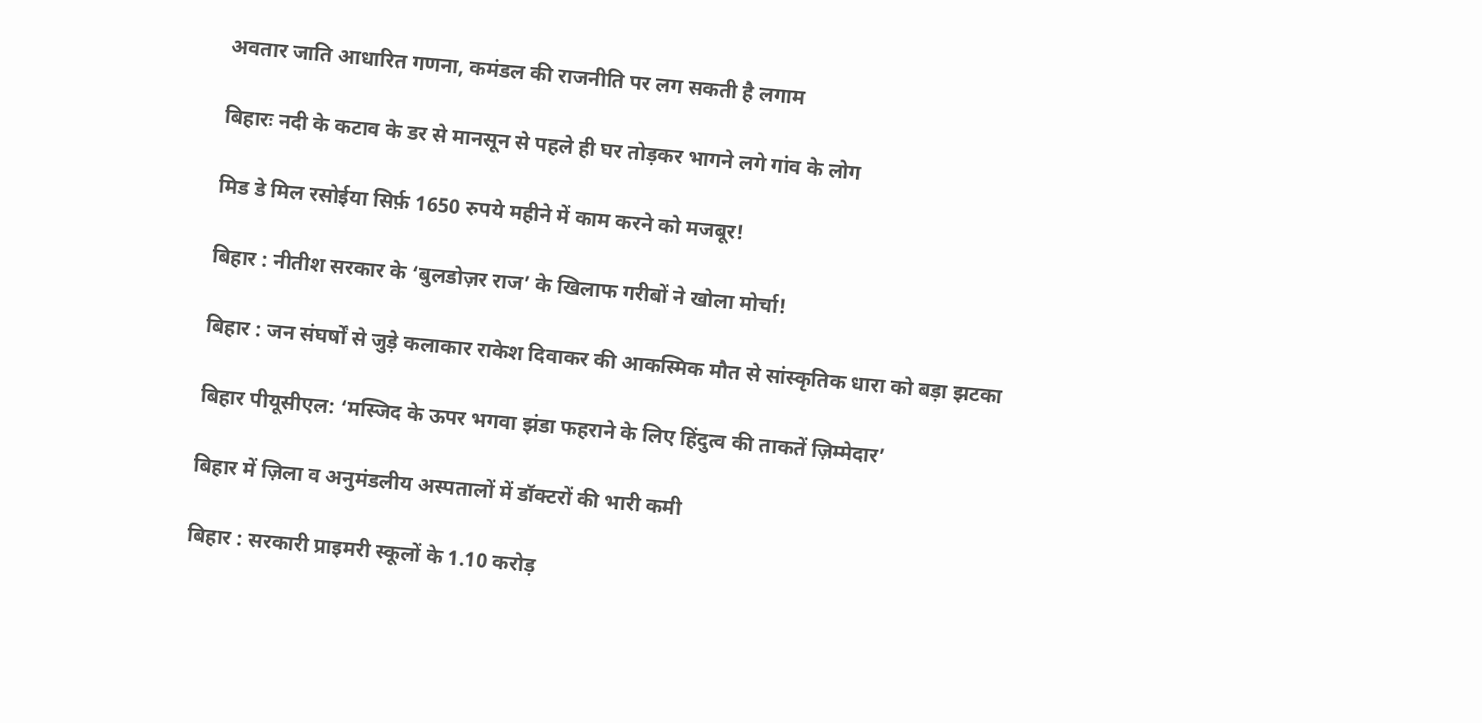अवतार जाति आधारित गणना, कमंडल की राजनीति पर लग सकती है लगाम

बिहारः नदी के कटाव के डर से मानसून से पहले ही घर तोड़कर भागने लगे गांव के लोग

मिड डे मिल रसोईया सिर्फ़ 1650 रुपये महीने में काम करने को मजबूर!

बिहार : नीतीश सरकार के ‘बुलडोज़र राज’ के खिलाफ गरीबों ने खोला मोर्चा!

बिहार : जन संघर्षों से जुड़े कलाकार राकेश दिवाकर की आकस्मिक मौत से सांस्कृतिक धारा को बड़ा झटका

बिहार पीयूसीएल: ‘मस्जिद के ऊपर भगवा झंडा फहराने के लिए हिंदुत्व की ताकतें ज़िम्मेदार’

बिहार में ज़िला व अनुमंडलीय अस्पतालों में डॉक्टरों की भारी कमी

बिहार : सरकारी प्राइमरी स्कूलों के 1.10 करोड़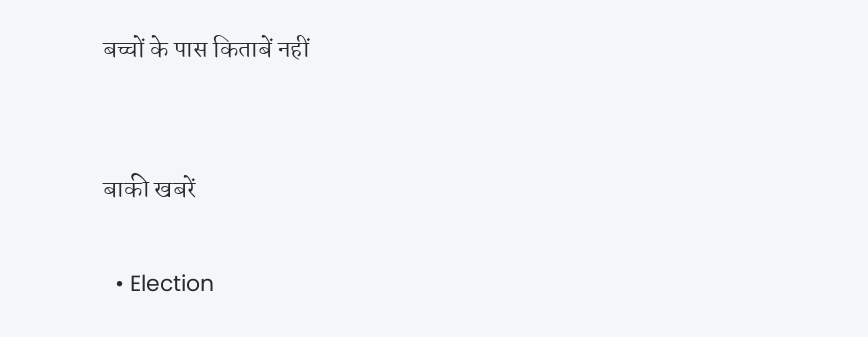बच्चों के पास किताबें नहीं


बाकी खबरें

  • Election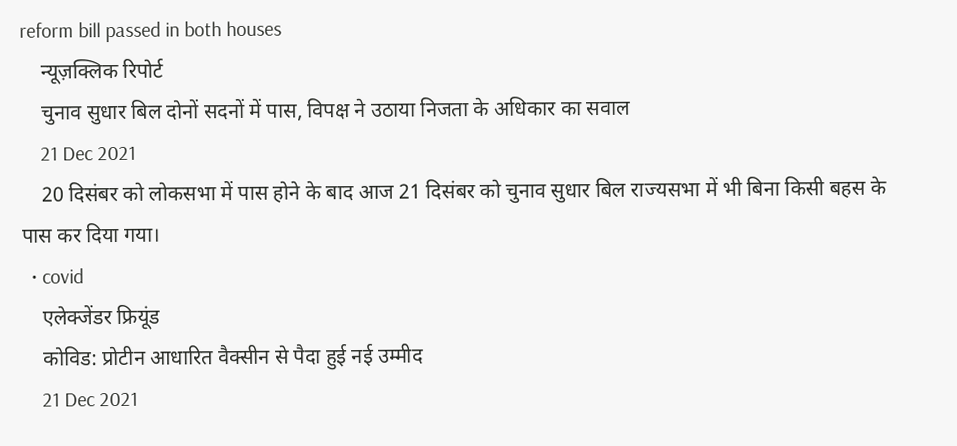reform bill passed in both houses
    न्यूज़क्लिक रिपोर्ट
    चुनाव सुधार बिल दोनों सदनों में पास, विपक्ष ने उठाया निजता के अधिकार का सवाल
    21 Dec 2021
    20 दिसंबर को लोकसभा में पास होने के बाद आज 21 दिसंबर को चुनाव सुधार बिल राज्यसभा में भी बिना किसी बहस के पास कर दिया गया।
  • covid
    एलेक्जेंडर फ्रियूंड
    कोविड: प्रोटीन आधारित वैक्सीन से पैदा हुई नई उम्मीद
    21 Dec 2021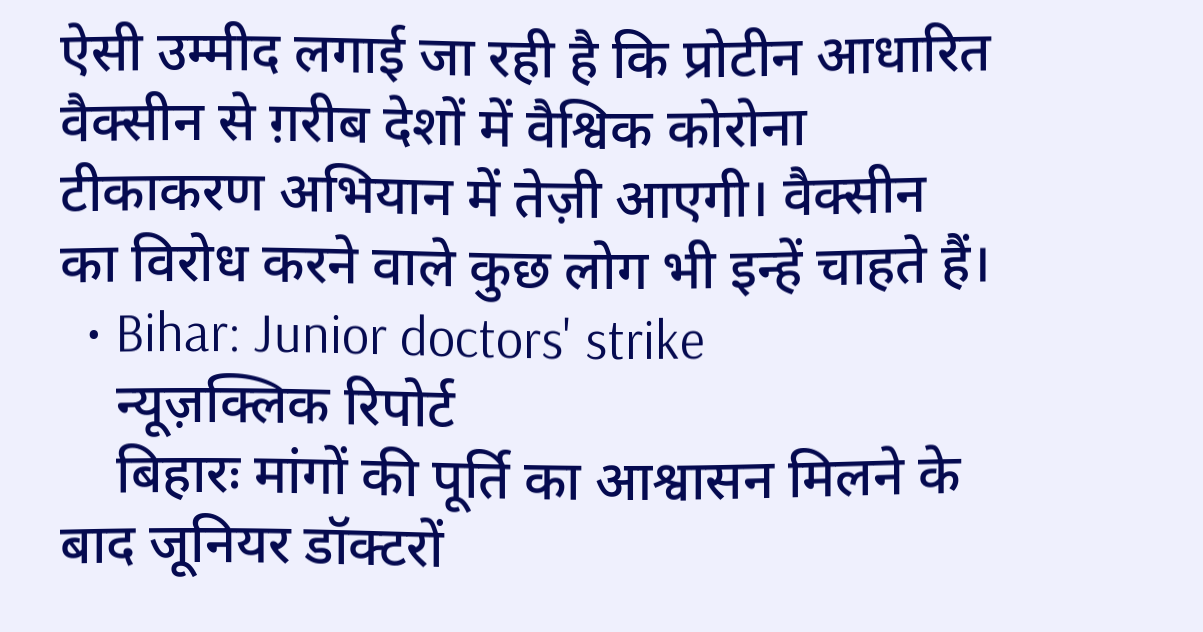ऐसी उम्मीद लगाई जा रही है कि प्रोटीन आधारित वैक्सीन से ग़रीब देशों में वैश्विक कोरोना टीकाकरण अभियान में तेज़ी आएगी। वैक्सीन का विरोध करने वाले कुछ लोग भी इन्हें चाहते हैं।
  • Bihar: Junior doctors' strike
    न्यूज़क्लिक रिपोर्ट
    बिहारः मांगों की पूर्ति का आश्वासन मिलने के बाद जूनियर डॉक्टरों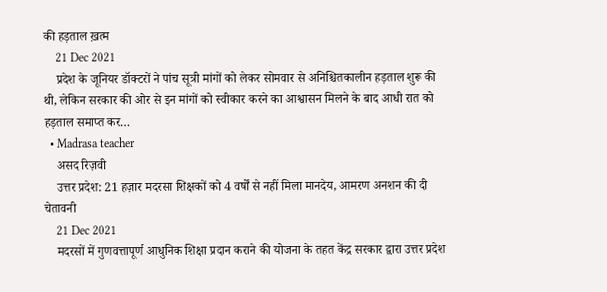की हड़ताल ख़त्म
    21 Dec 2021
    प्रदेश के जूनियर डॉक्टरों ने पांच सूत्री मांगों को लेकर सोमवार से अनिश्चितकालीन हड़ताल शुरू की थी, लेकिन सरकार की ओर से इन मांगों को स्वीकार करने का आश्वासन मिलने के बाद आधी रात को हड़ताल समाप्त कर…
  • Madrasa teacher
    असद रिज़वी
    उत्तर प्रदेश: 21 हज़ार मदरसा शिक्षकों को 4 वर्षों से नहीं मिला मानदेय, आमरण अनशन की दी चेतावनी
    21 Dec 2021
    मदरसों में गुणवत्तापूर्ण आधुनिक शिक्षा प्रदान कराने की योजना के तहत केंद्र सरकार द्वारा उत्तर प्रदेश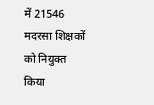में 21546 मदरसा शिक्षकों को नियुक्त किया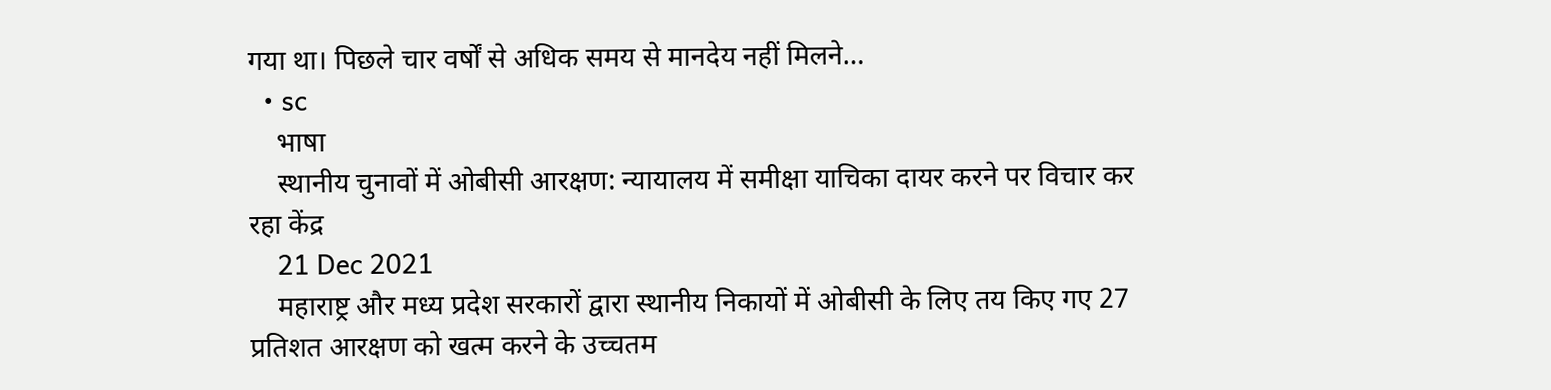गया था। पिछले चार वर्षों से अधिक समय से मानदेय नहीं मिलने…
  • sc
    भाषा
    स्थानीय चुनावों में ओबीसी आरक्षण: न्यायालय में समीक्षा याचिका दायर करने पर विचार कर रहा केंद्र
    21 Dec 2021
    महाराष्ट्र और मध्य प्रदेश सरकारों द्वारा स्थानीय निकायों में ओबीसी के लिए तय किए गए 27 प्रतिशत आरक्षण को खत्म करने के उच्चतम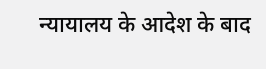न्यायालय के आदेश के बाद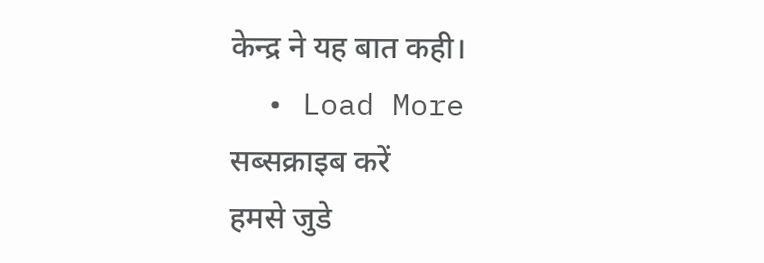केन्द्र ने यह बात कही।
  • Load More
सब्सक्राइब करें
हमसे जुडे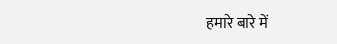हमारे बारे में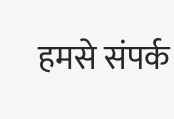हमसे संपर्क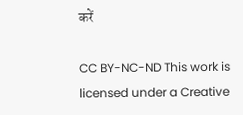करें

CC BY-NC-ND This work is licensed under a Creative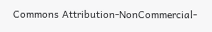Commons Attribution-NonCommercial-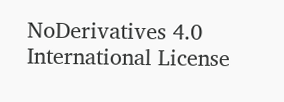NoDerivatives 4.0 International License